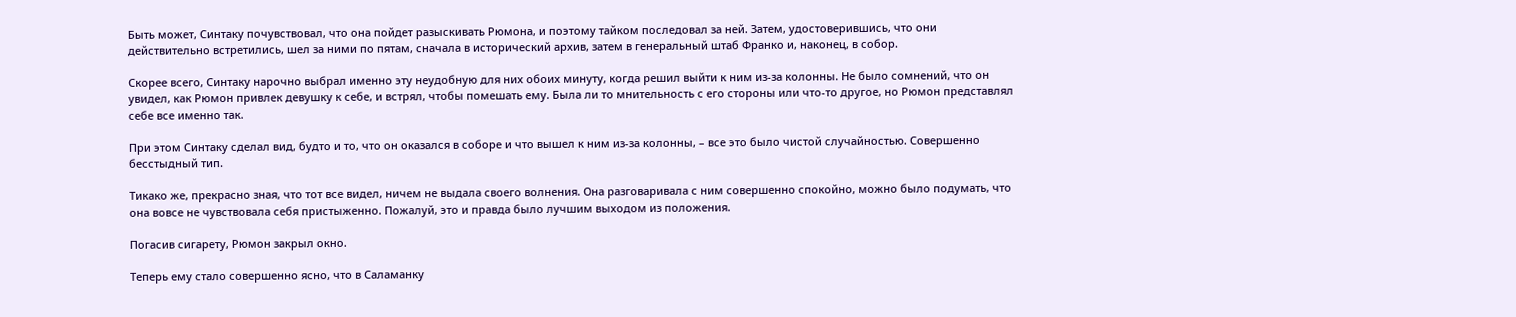Быть может, Синтаку почувствовал, что она пойдет разыскивать Рюмона, и поэтому тайком последовал за ней. Затем, удостоверившись, что они действительно встретились, шел за ними по пятам, сначала в исторический архив, затем в генеральный штаб Франко и, наконец, в собор.

Скорее всего, Синтаку нарочно выбрал именно эту неудобную для них обоих минуту, когда решил выйти к ним из-за колонны. Не было сомнений, что он увидел, как Рюмон привлек девушку к себе, и встрял, чтобы помешать ему. Была ли то мнительность с его стороны или что-то другое, но Рюмон представлял себе все именно так.

При этом Синтаку сделал вид, будто и то, что он оказался в соборе и что вышел к ним из-за колонны, – все это было чистой случайностью. Совершенно бесстыдный тип.

Тикако же, прекрасно зная, что тот все видел, ничем не выдала своего волнения. Она разговаривала с ним совершенно спокойно, можно было подумать, что она вовсе не чувствовала себя пристыженно. Пожалуй, это и правда было лучшим выходом из положения.

Погасив сигарету, Рюмон закрыл окно.

Теперь ему стало совершенно ясно, что в Саламанку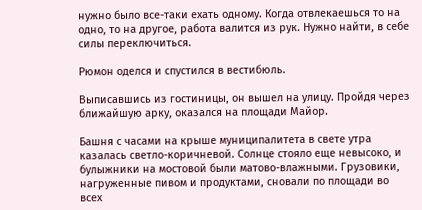нужно было все-таки ехать одному. Когда отвлекаешься то на одно, то на другое, работа валится из рук. Нужно найти, в себе силы переключиться.

Рюмон оделся и спустился в вестибюль.

Выписавшись из гостиницы, он вышел на улицу. Пройдя через ближайшую арку, оказался на площади Майор.

Башня с часами на крыше муниципалитета в свете утра казалась светло-коричневой. Солнце стояло еще невысоко, и булыжники на мостовой были матово-влажными. Грузовики, нагруженные пивом и продуктами, сновали по площади во всех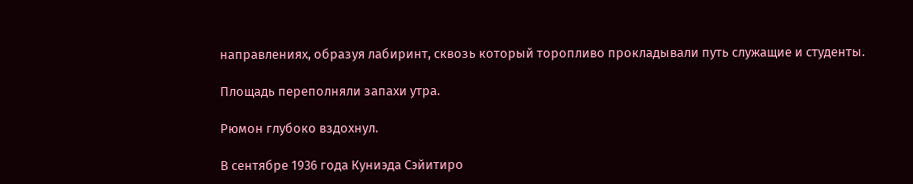направлениях, образуя лабиринт, сквозь который торопливо прокладывали путь служащие и студенты.

Площадь переполняли запахи утра.

Рюмон глубоко вздохнул.

В сентябре 1936 года Куниэда Сэйитиро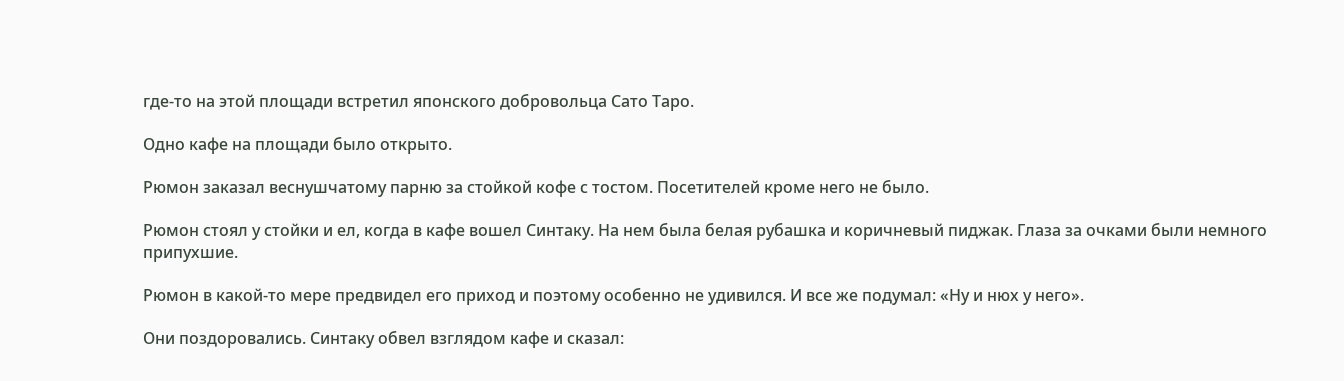где-то на этой площади встретил японского добровольца Сато Таро.

Одно кафе на площади было открыто.

Рюмон заказал веснушчатому парню за стойкой кофе с тостом. Посетителей кроме него не было.

Рюмон стоял у стойки и ел, когда в кафе вошел Синтаку. На нем была белая рубашка и коричневый пиджак. Глаза за очками были немного припухшие.

Рюмон в какой-то мере предвидел его приход и поэтому особенно не удивился. И все же подумал: «Ну и нюх у него».

Они поздоровались. Синтаку обвел взглядом кафе и сказал: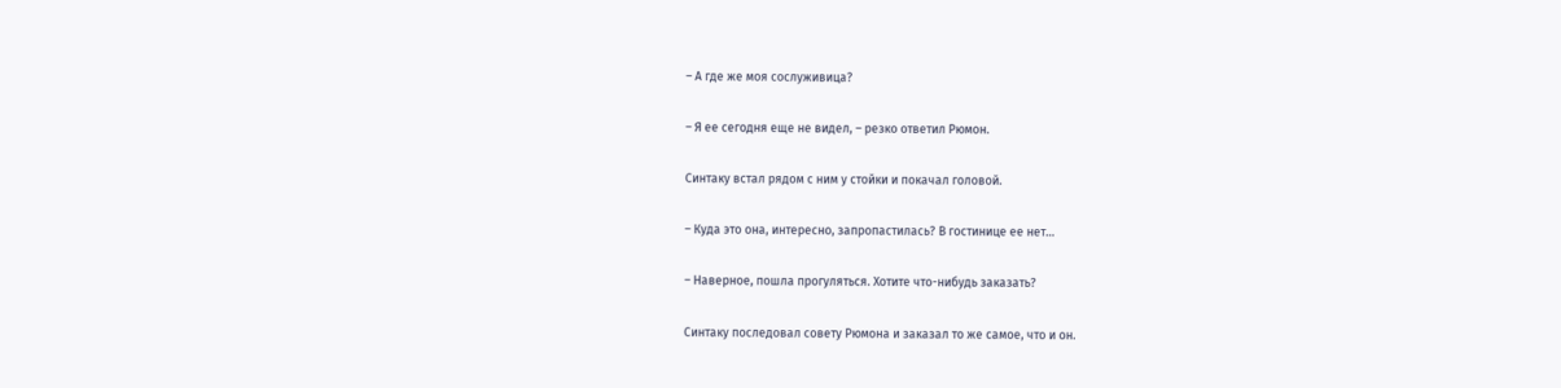– А где же моя сослуживица?

– Я ее сегодня еще не видел, – резко ответил Рюмон.

Синтаку встал рядом с ним у стойки и покачал головой.

– Куда это она, интересно, запропастилась? В гостинице ее нет…

– Наверное, пошла прогуляться. Хотите что-нибудь заказать?

Синтаку последовал совету Рюмона и заказал то же самое, что и он.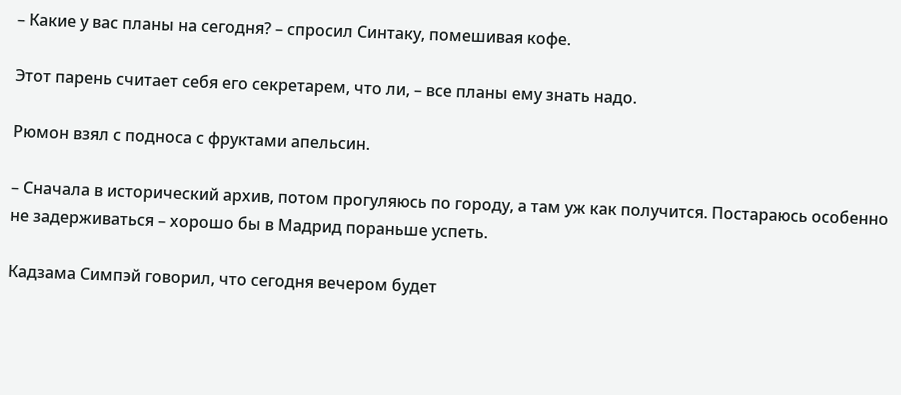– Какие у вас планы на сегодня? – спросил Синтаку, помешивая кофе.

Этот парень считает себя его секретарем, что ли, – все планы ему знать надо.

Рюмон взял с подноса с фруктами апельсин.

– Сначала в исторический архив, потом прогуляюсь по городу, а там уж как получится. Постараюсь особенно не задерживаться – хорошо бы в Мадрид пораньше успеть.

Кадзама Симпэй говорил, что сегодня вечером будет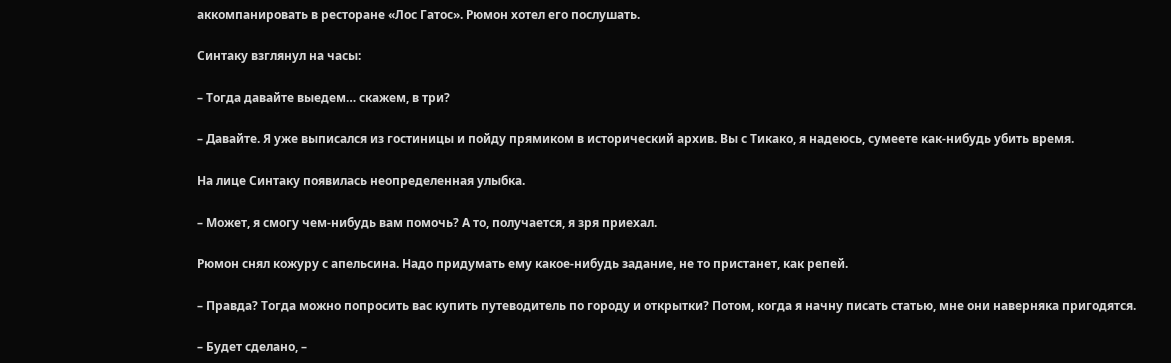аккомпанировать в ресторане «Лос Гатос». Рюмон хотел его послушать.

Синтаку взглянул на часы:

– Тогда давайте выедем… скажем, в три?

– Давайте. Я уже выписался из гостиницы и пойду прямиком в исторический архив. Вы с Тикако, я надеюсь, сумеете как-нибудь убить время.

На лице Синтаку появилась неопределенная улыбка.

– Может, я смогу чем-нибудь вам помочь? А то, получается, я зря приехал.

Рюмон снял кожуру с апельсина. Надо придумать ему какое-нибудь задание, не то пристанет, как репей.

– Правда? Тогда можно попросить вас купить путеводитель по городу и открытки? Потом, когда я начну писать статью, мне они наверняка пригодятся.

– Будет сделано, –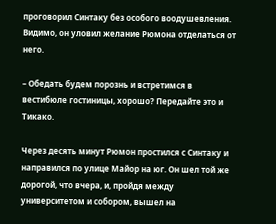проговорил Синтаку без особого воодушевления. Видимо, он уловил желание Рюмона отделаться от него.

– Обедать будем порознь и встретимся в вестибюле гостиницы, хорошо? Передайте это и Тикако.

Через десять минут Рюмон простился с Синтаку и направился по улице Майор на юг. Он шел той же дорогой, что вчера, и, пройдя между университетом и собором, вышел на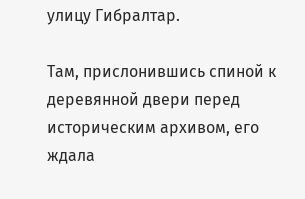улицу Гибралтар.

Там, прислонившись спиной к деревянной двери перед историческим архивом, его ждала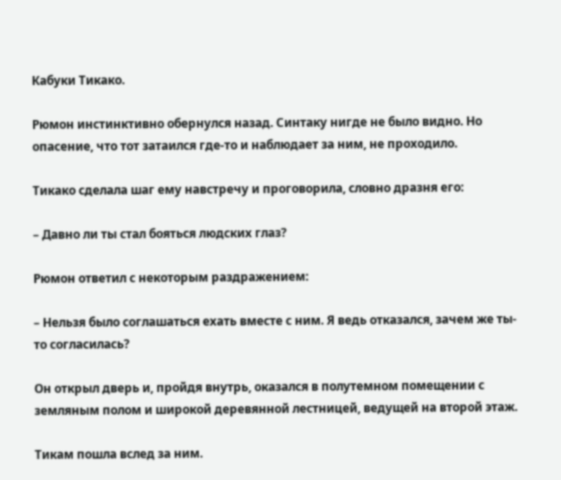Кабуки Тикако.

Рюмон инстинктивно обернулся назад. Синтаку нигде не было видно. Но опасение, что тот затаился где-то и наблюдает за ним, не проходило.

Тикако сделала шаг ему навстречу и проговорила, словно дразня его:

– Давно ли ты стал бояться людских глаз?

Рюмон ответил с некоторым раздражением:

– Нельзя было соглашаться ехать вместе с ним. Я ведь отказался, зачем же ты-то согласилась?

Он открыл дверь и, пройдя внутрь, оказался в полутемном помещении с земляным полом и широкой деревянной лестницей, ведущей на второй этаж.

Тикам пошла вслед за ним.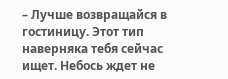– Лучше возвращайся в гостиницу. Этот тип наверняка тебя сейчас ищет. Небось ждет не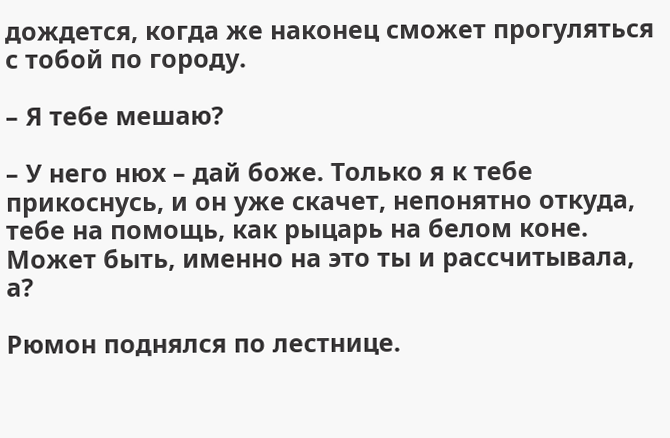дождется, когда же наконец сможет прогуляться с тобой по городу.

– Я тебе мешаю?

– У него нюх – дай боже. Только я к тебе прикоснусь, и он уже скачет, непонятно откуда, тебе на помощь, как рыцарь на белом коне. Может быть, именно на это ты и рассчитывала, а?

Рюмон поднялся по лестнице.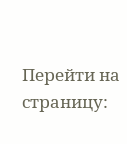Перейти на страницу: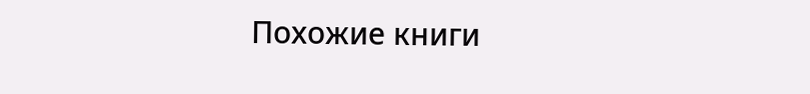Похожие книги